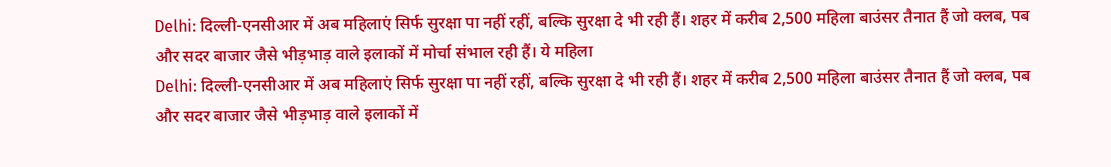Delhi: दिल्ली-एनसीआर में अब महिलाएं सिर्फ सुरक्षा पा नहीं रहीं, बल्कि सुरक्षा दे भी रही हैं। शहर में करीब 2,500 महिला बाउंसर तैनात हैं जो क्लब, पब और सदर बाजार जैसे भीड़भाड़ वाले इलाकों में मोर्चा संभाल रही हैं। ये महिला
Delhi: दिल्ली-एनसीआर में अब महिलाएं सिर्फ सुरक्षा पा नहीं रहीं, बल्कि सुरक्षा दे भी रही हैं। शहर में करीब 2,500 महिला बाउंसर तैनात हैं जो क्लब, पब और सदर बाजार जैसे भीड़भाड़ वाले इलाकों में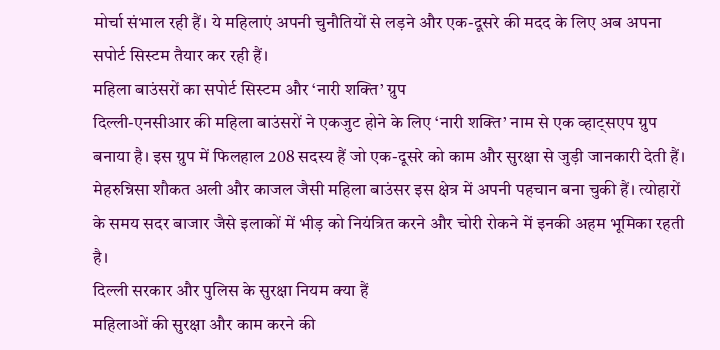मोर्चा संभाल रही हैं। ये महिलाएं अपनी चुनौतियों से लड़ने और एक-दूसरे की मदद के लिए अब अपना सपोर्ट सिस्टम तैयार कर रही हैं।
महिला बाउंसरों का सपोर्ट सिस्टम और ‘नारी शक्ति’ ग्रुप
दिल्ली-एनसीआर की महिला बाउंसरों ने एकजुट होने के लिए ‘नारी शक्ति’ नाम से एक व्हाट्सएप ग्रुप बनाया है। इस ग्रुप में फिलहाल 208 सदस्य हैं जो एक-दूसरे को काम और सुरक्षा से जुड़ी जानकारी देती हैं। मेहरुन्निसा शौकत अली और काजल जैसी महिला बाउंसर इस क्षेत्र में अपनी पहचान बना चुकी हैं। त्योहारों के समय सदर बाजार जैसे इलाकों में भीड़ को नियंत्रित करने और चोरी रोकने में इनकी अहम भूमिका रहती है।
दिल्ली सरकार और पुलिस के सुरक्षा नियम क्या हैं
महिलाओं की सुरक्षा और काम करने की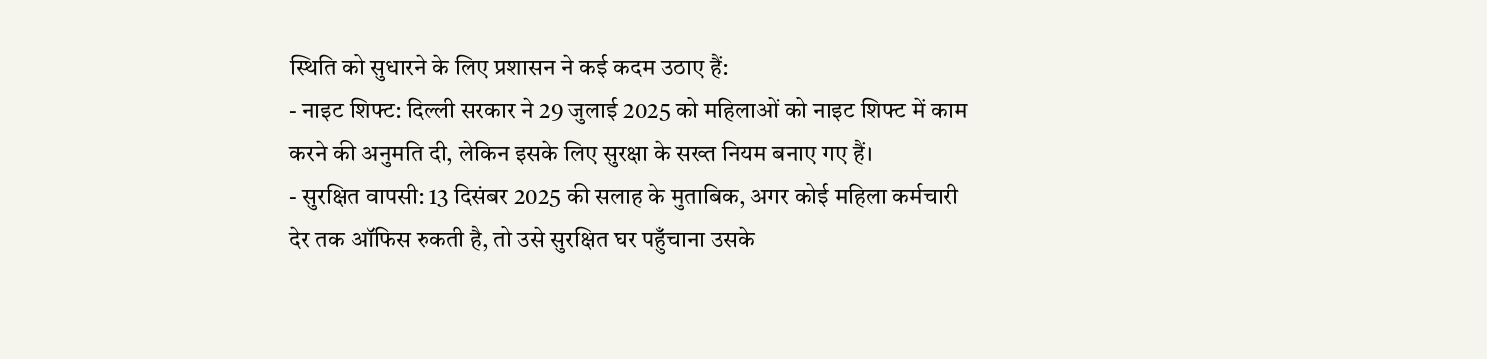स्थिति को सुधारने के लिए प्रशासन ने कई कदम उठाए हैं:
- नाइट शिफ्ट: दिल्ली सरकार ने 29 जुलाई 2025 को महिलाओं को नाइट शिफ्ट में काम करने की अनुमति दी, लेकिन इसके लिए सुरक्षा के सख्त नियम बनाए गए हैं।
- सुरक्षित वापसी: 13 दिसंबर 2025 की सलाह के मुताबिक, अगर कोई महिला कर्मचारी देर तक ऑफिस रुकती है, तो उसे सुरक्षित घर पहुँचाना उसके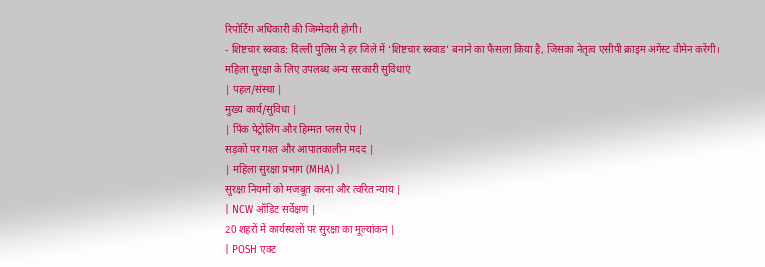रिपोर्टिंग अधिकारी की जिम्मेदारी होगी।
- शिष्टचार स्क्वाड: दिल्ली पुलिस ने हर जिले में ‘शिष्टचार स्क्वाड’ बनाने का फैसला किया है, जिसका नेतृत्व एसीपी क्राइम अगेंस्ट वीमेन करेंगी।
महिला सुरक्षा के लिए उपलब्ध अन्य सरकारी सुविधाएं
| पहल/संस्था |
मुख्य कार्य/सुविधा |
| पिंक पेट्रोलिंग और हिम्मत प्लस ऐप |
सड़कों पर गश्त और आपातकालीन मदद |
| महिला सुरक्षा प्रभाग (MHA) |
सुरक्षा नियमों को मजबूत करना और त्वरित न्याय |
| NCW ऑडिट सर्वेक्षण |
20 शहरों में कार्यस्थलों पर सुरक्षा का मूल्यांकन |
| POSH एक्ट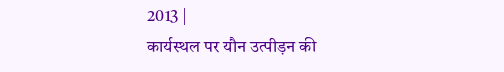2013 |
कार्यस्थल पर यौन उत्पीड़न की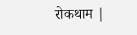रोकथाम |